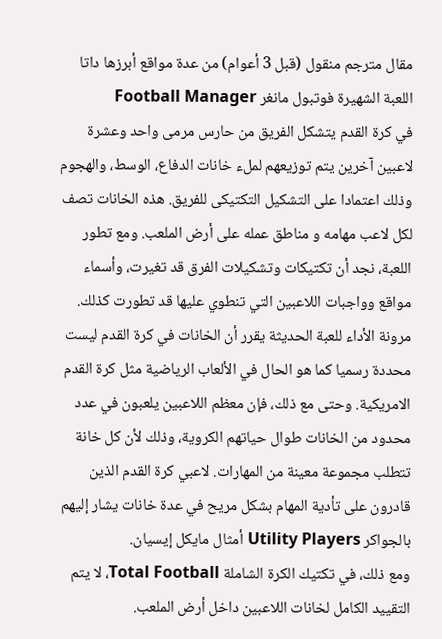مقال مترجم منقول (قبل 3 أعوام) من عدة مواقع أبرزها داتا اللعبة الشهيرة فوتبول مانغر Football Manager
في كرة القدم يتشكل الفريق من حارس مرمى واحد وعشرة لاعبين آخرين يتم توزيعهم لملء خانات الدفاع، الوسط، والهجوم وذلك اعتمادا على التشكيل التكتيكى للفريق. هذه الخانات تصف لكل لاعب مهامه و مناطق عمله على أرض الملعب. ومع تطور اللعبة، نجد أن تكتيكات وتشكيلات الفرق قد تغيرت، وأسماء مواقع وواجبات اللاعبين التي تنطوي عليها قد تطورت كذلك.
مرونة الأداء للعبة الحديثة يقرر أن الخانات في كرة القدم ليست محددة رسميا كما هو الحال في الألعاب الرياضية مثل كرة القدم الامريكية. وحتى مع ذلك، فإن معظم اللاعبين يلعبون في عدد محدود من الخانات طوال حياتهم الكروية، وذلك لأن كل خانة تتطلب مجموعة معينة من المهارات. لاعبي كرة القدم الذين قادرون على تأدية المهام بشكل مريح في عدة خانات يشار إليهم بالجواكر Utility Players أمثال مايكل إيسيان.
ومع ذلك، في تكتيك الكرة الشاملة Total Football، لا يتم التقييد الكامل لخانات اللاعبين داخل أرض الملعب.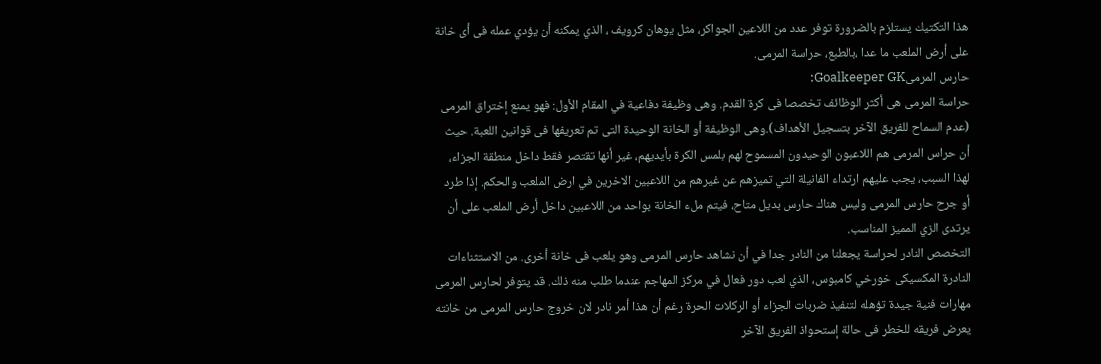هذا التكتيك يستلزم بالضرورة توفر عدد من اللاعين الجواكر، مثل يوهان كرويف ، الذي يمكنه أن يؤدي عمله فى أى خانة على أرض الملعب ما عدا ،بالطبع، حراسة المرمى.
حارس المرمىGoalkeeper GK:
حراسة المرمى هى أكثر الوظائف تخصصا فى كرة القدم. وهى وظيفة دفاعية في المقام الأول: فهو يمنع إختراق المرمى (عدم السماح للفريق الآخر بتسجيل الأهداف).وهى الوظيفة أو الخانة الوحيدة التى تم تعريفها فى قوانين اللعبة. حيث أن حراس المرمى هم اللاعبون الوحيدون المسموح لهم بلمس الكرة بأيديهم، غير أنها تقتصر فقط داخل منطقة الجزاء، لهذا السبب، يجب عليهم ارتداء الفانيلة التي تميزهم عن غيرهم من اللاعبين الاخرين في ارض الملعب والحكم. إذا طرد أو جرح حارس المرمى وليس هناك حارس بديل متاح، فيتم ملء الخانة بواحد من اللاعبين داخل أرض الملعب على أن يرتدى الزي المميز المناسب.
التخصص النادر لحراسة يجعلنا من النادر جدا في أن نشاهد حارس المرمى وهو يلعب فى خانة أخرى. من الاستثناءات النادرة المكسيكى خورخي كامبوس، الذي لعب دور فعال في مركز المهاجم عندما طلب منه ذلك. قد يتوفر لحارس المرمى مهارات فنية جيدة تؤهله لتنفيذ ضربات الجزاء أو الركلات الحرة رغم أن هذا أمر نادر لان خروج حارس المرمى من خانته يعرض فريقه للخطر فى حالة إستحواذ الفريق الآخر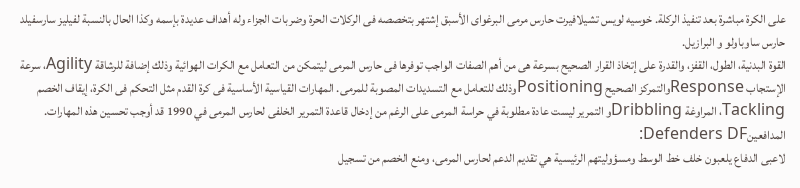على الكرة مباشرة بعد تنفيذ الركلة. خوسيه لويس تشيلافيرت حارس مرمى البرغواى الأسبق إشتهر بتخصصه فى الركلات الحرة وضربات الجزاء وله أهداف عديدة بإسمه وكذا الحال بالنسبة لفيليز سارسفيلد حارس ساوباولو و البرازيل.
القوة البدنية، الطول، القفز، والقدرة على إتخاذ القرار الصحيح بسرعة هى من أهم الصفات الواجب توفرها فى حارس المرمى ليتمكن من التعامل مع الكرات الهوائية وذلك إضافة للرشاقة Agility، سرعة الإستجاب Responseوالتمركز الصحيح Positioningوذلك للتعامل مع التسديدات المصوبة للمرمى. المهارات القياسية الأساسية فى كرة القدم مثل التحكم فى الكرة، إيقاف الخصم Tackling، المراوغة Dribblingو التمرير ليست عادة مطلوبة في حراسة المرمى على الرغم من إدخال قاعدة التمرير الخلفى لحارس المرمى في 1990 قد أوجب تحسين هذه المهارات.
المدافعينDefenders DF:
لاعبى الدفاع يلعبون خلف خط الوسط ومسؤوليتهم الرئيسية هي تقديم الدعم لحارس المرمى، ومنع الخصم من تسجيل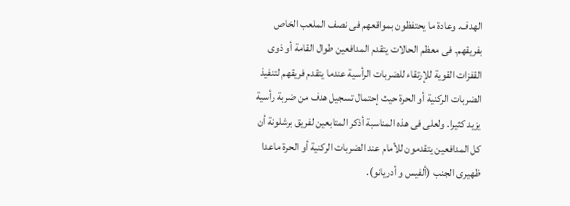الهدف. وعادة ما يحتفظون بمواقعهم فى نصف الملعب الخاص بفريقهم. فى معظم الحالات يتقدم المدافعين طوال القامة أو ذوى القفزات القوية للإرتقاء للضربات الرأسية عندما يتقدم فريقهم لتنفيذ الضربات الركنية أو الحرة حيث إحتمال تسجيل هدف من ضربة رأسية يزيد كثيرا. ولعلى فى هذه المناسبة أذكر المتابعين لفريق برشلونة أن كل المدافعين يتقدمون للأمام عند الضربات الركنية أو الحرة ماعدا ظهيرى الجنب (ألفيس و أدريانو).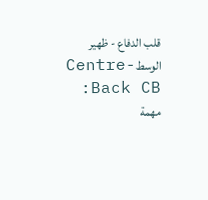قلب الدفاع - ظهير الوسطCentre-Back CB:
مهمة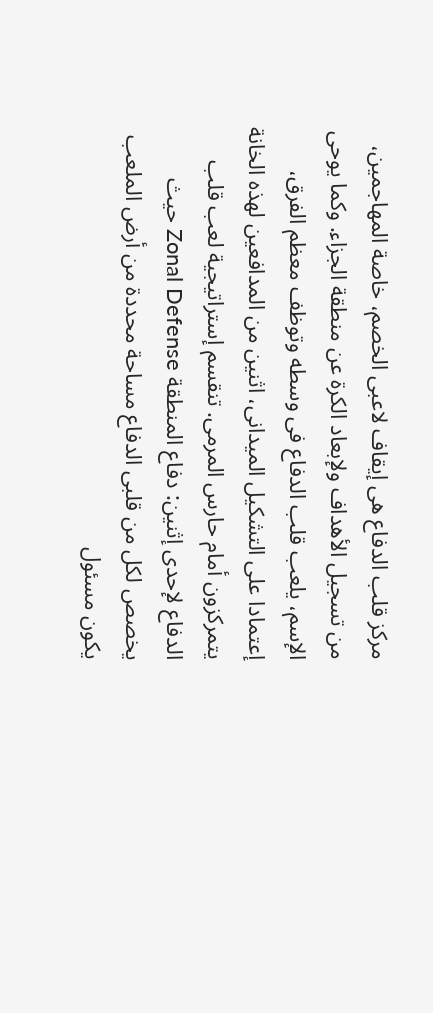مركز قلب الدفاع هى إيقاف لاعبى الخصم، خاصة المهاجمين، من تسجيل الأهداف ولإبعاد الكرة عن منطقة الجزاء. وكما يوحى الإسم، يلعب قلب الدفاع فى وسطه وتوظف معظم الفرق، إعتمادا على التشكيل الميدانى، اثنين من المدافعين لهذه الخانة يتمركزون أمام حارس المرمى. تنقسم إستراتيجية لعب قلب الدفاع لإحدى إثنين: دفاع المنطقة Zonal Defense حيث يخصص لكل من قلبى الدفاع مساحة محددة من أرض الملعب يكون مسئول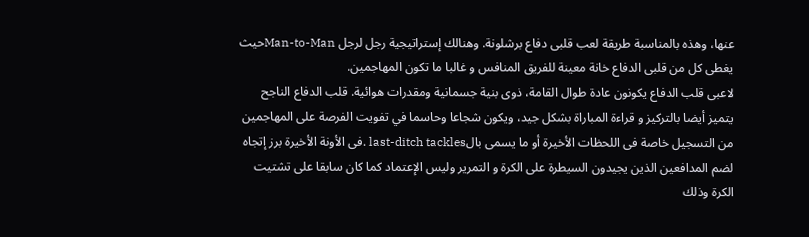عنها، وهذه بالمناسبة طريقة لعب قلبى دفاع برشلونة. وهنالك إستراتيجية رجل لرجل Man-to-Manحيث يغطى كل من قلبى الدفاع خانة معينة للفريق المنافس و غالبا ما تكون المهاجمين.
لاعبى قلب الدفاع يكونون عادة طوال القامة، ذوى بنية جسمانية ومقدرات هوائية. قلب الدفاع الناجح يتميز أيضا بالتركيز و قراءة المباراة بشكل جيد، ويكون شجاعا وحاسما في تفويت الفرصة على المهاجمين من التسجيل خاصة فى اللحظات الأخيرة أو ما يسمى بالlast-ditch tackles .فى الأونة الأخيرة برز إتجاه لضم المدافعين الذين يجيدون السيطرة على الكرة و التمرير وليس الإعتماد كما كان سابقا على تشتيت الكرة وذلك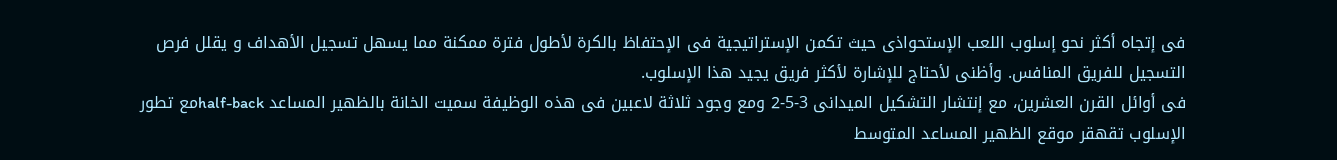فى إتجاه أكثر نحو إسلوب اللعب الإستحواذى حيث تكمن الإستراتيجية فى الإحتفاظ بالكرة لأطول فترة ممكنة مما يسهل تسجيل الأهداف و يقلل فرص التسجيل للفريق المنافس. وأظنى لأحتاج للإشارة لأكثر فريق يجيد هذا الإسلوب.
فى أوائل القرن العشرين، مع إنتشار التشكيل الميدانى 3-5-2 ومع وجود ثلاثة لاعبين فى هذه الوظيفة سميت الخانة بالظهير المساعد half-backمع تطور الإسلوب تقهقر موقع الظهير المساعد المتوسط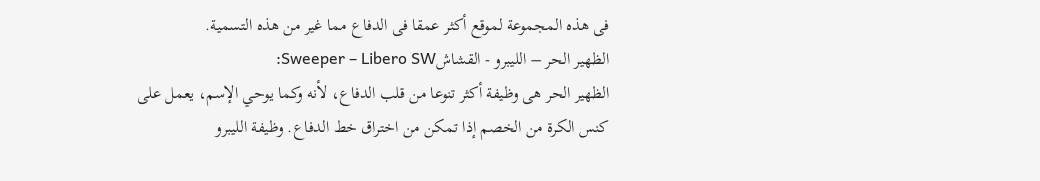فى هذه المجموعة لموقع أكثر عمقا فى الدفاع مما غير من هذه التسمية.
الظهير الحر – الليبرو - القشاشSweeper – Libero SW:
الظهير الحر هى وظيفة أكثر تنوعا من قلب الدفاع، لأنه وكما يوحي الإسم، يعمل على كنس الكرة من الخصم إذا تمكن من اختراق خط الدفاع. وظيفة الليبرو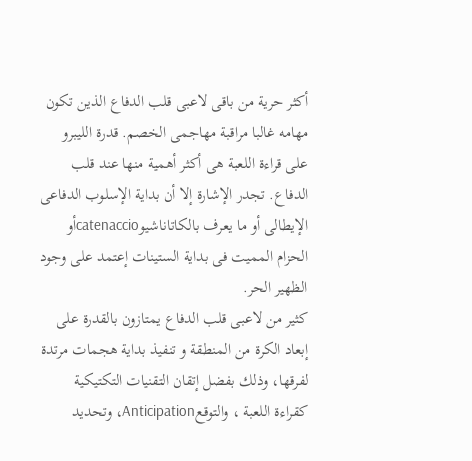أكثر حرية من باقى لاعبى قلب الدفاع الذين تكون مهامه غالبا مراقبة مهاجمى الخصم. قدرة الليبرو على قراءة اللعبة هى أكثر أهمية منها عند قلب الدفاع. تجدر الإشارة إلا أن بداية الإسلوب الدفاعى الإيطالى أو ما يعرف بالكاتاناشيوcatenaccioأو الحزام المميت فى بداية الستينات إعتمد على وجود الظهير الحر.
كثير من لاعبى قلب الدفاع يمتازون بالقدرة على إبعاد الكرة من المنطقة و تنفيذ بداية هجمات مرتدة لفرقها، وذلك بفضل إتقان التقنيات التكتيكية كقراءة اللعبة ، والتوقعAnticipation، وتحديد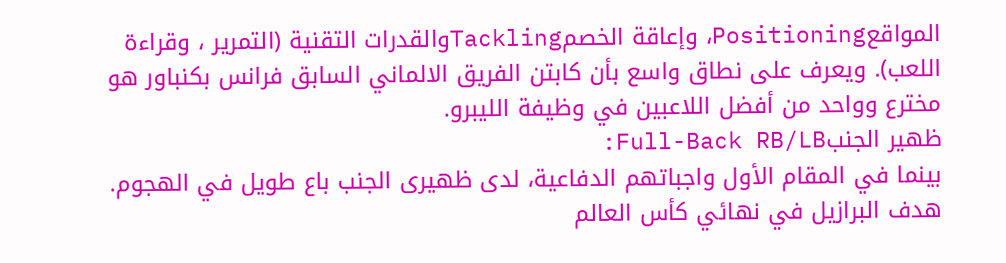المواقعPositioning، وإعاقة الخصمTacklingوالقدرات التقنية (التمرير ، وقراءة اللعب). ويعرف على نطاق واسع بأن كابتن الفريق الالماني السابق فرانس بكنباور هو مخترع وواحد من أفضل اللاعبين في وظيفة الليبرو.
ظهير الجنبFull-Back RB/LB:
بينما في المقام الأول واجباتهم الدفاعية، لدى ظهيرى الجنب باع طويل في الهجوم. هدف البرازيل في نهائي كأس العالم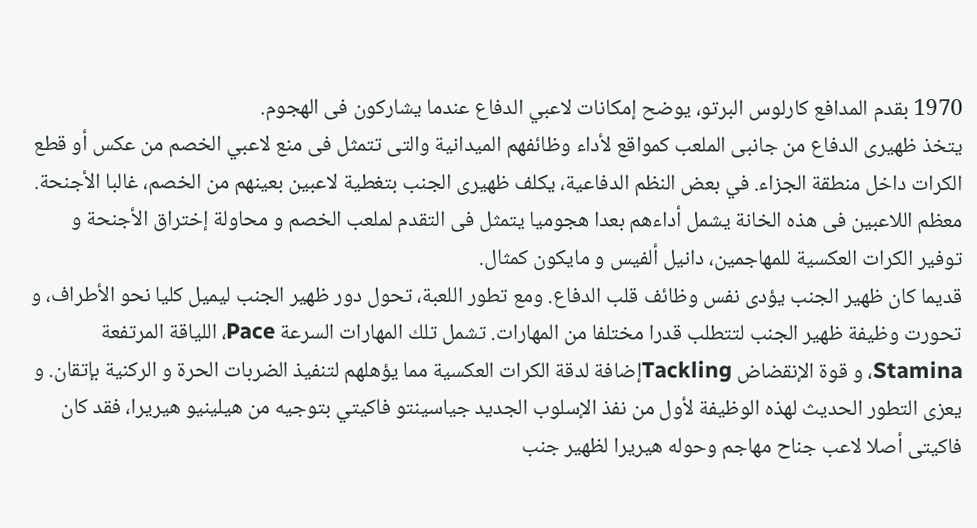1970 بقدم المدافع كارلوس البرتو، يوضح إمكانات لاعبي الدفاع عندما يشاركون فى الهجوم.
يتخذ ظهيرى الدفاع من جانبى الملعب كمواقع لأداء وظائفهم الميدانية والتى تتمثل فى منع لاعبي الخصم من عكس أو قطع الكرات داخل منطقة الجزاء. في بعض النظم الدفاعية، يكلف ظهيرى الجنب بتغطية لاعبين بعينهم من الخصم، غالبا الأجنحة. معظم اللاعبين فى هذه الخانة يشمل أداءهم بعدا هجوميا يتمثل فى التقدم لملعب الخصم و محاولة إختراق الأجنحة و توفير الكرات العكسية للمهاجمين، دانيل ألفيس و مايكون كمثال.
قديما كان ظهير الجنب يؤدى نفس وظائف قلب الدفاع. ومع تطور اللعبة، تحول دور ظهير الجنب ليميل كليا نحو الأطراف، و تحورت وظيفة ظهير الجنب لتتطلب قدرا مختلفا من المهارات. تشمل تلك المهارات السرعة Pace، اللياقة المرتفعة Stamina، و قوة الإنقضاض Tacklingإضافة لدقة الكرات العكسية مما يؤهلهم لتنفيذ الضربات الحرة و الركنية بإتقان. و يعزى التطور الحديث لهذه الوظيفة لأول من نفذ الإسلوب الجديد جياسينتو فاكيتي بتوجيه من هيلينيو هيريرا، فقد كان فاكيتى أصلا لاعب جناح مهاجم وحوله هيريرا لظهير جنب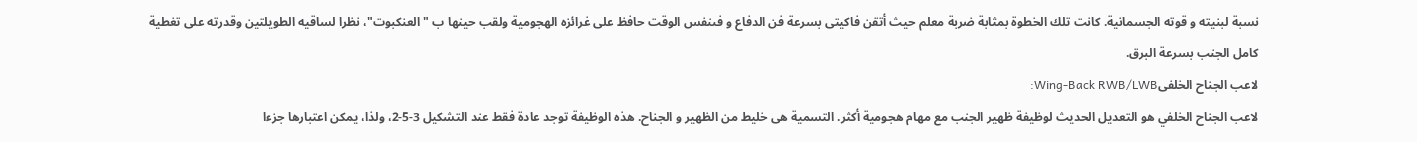نسبة لبنيته و قوته الجسمانية. كانت تلك الخطوة بمثابة ضربة معلم حيث أتقن فاكيتى بسرعة فن الدفاع و فىنفس الوقت حافظ على غرائزه الهجومية ولقب حينها ب "العنكبوت"، نظرا لساقيه الطويلتين وقدرته على تغطية كامل الجنب بسرعة البرق.
لاعب الجناح الخلفىWing-Back RWB/LWB:
لاعب الجناح الخلفي هو التعديل الحديث لوظيفة ظهير الجنب مع مهام هجومية أكثر. التسمية هى خليط من الظهير و الجناح. هذه الوظيفة توجد عادة فقط عند التشكيل 3-5-2، ولذا، يمكن اعتبارها جزءا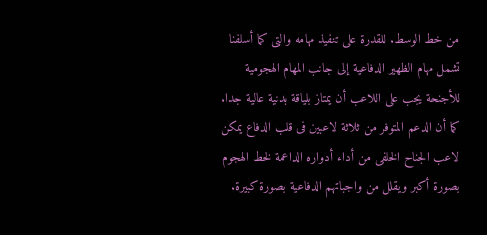من خط الوسط. للقدرة على تنفيذ مهامه والتى كما أسلفنا تشمل مهام الظهير الدفاعية إلى جانب المهام الهجومية للأجنحة يجب على اللاعب أن يمتاز بلياقة بدنية عالية جدا. كما أن الدعم المتوفر من ثلاثة لاعبين فى قلب الدفاع يمكن لاعب الجناح الخلفى من أداء أدواره الداعمة لخط الهجوم بصورة أكبر ويقلل من واجباتهم الدفاعية بصورة كبيرة.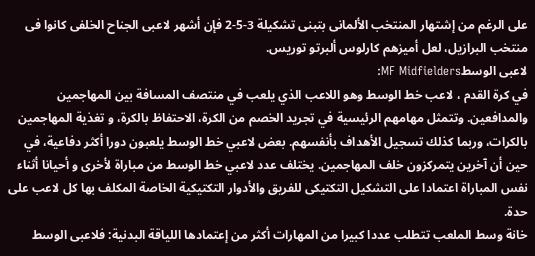على الرغم من إشتهار المنتخب الألمانى بتبنى تشكيلة 3-5-2 فإن أشهر لاعبى الجناح الخلفى كانوا فى منتخب البرازيل، لعل أميزهم كارلوس ألبرتو توريس.
لاعبى الوسطMF Midfielders:
في كرة القدم ، لاعب خط الوسط وهو اللاعب الذي يلعب في منتصف المسافة بين المهاجمين والمدافعين. وتتمثل مهامهم الرئيسية في تجريد الخصم من الكرة، الاحتفاظ بالكرة، و تغذية المهاجمين بالكرات، وربما كذلك تسجيل الأهداف بأنفسهم. بعض لاعبي خط الوسط يلعبون دورا أكثر دفاعية، في حين أن آخرين يتمركزون خلف المهاجمين. يختلف عدد لاعبي خط الوسط من مباراة لأخرى و أحيانا أثناء نفس المباراة اعتمادا على التشكيل التكتيكى للفريق والأدوار التكتيكية الخاصة المكلف بها كل لاعب على حدة.
خانة وسط الملعب تتطلب عددا كبيرا من المهارات أكثر من إعتمادها اللياقة البدنية: فلاعبى الوسط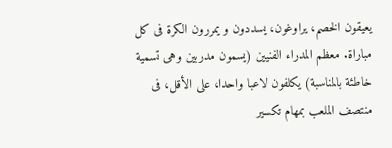يعيقون الخصم، يراوغون، يسددون و يمررون الكرة فى كل مباراة. معظم المدراء الفنيين (يسمون مدربين وهى تسمية خاطئة بالمناسبة) يكلفون لاعبا واحدا، على الأقل، فى منتصف الملعب بمهام تكسير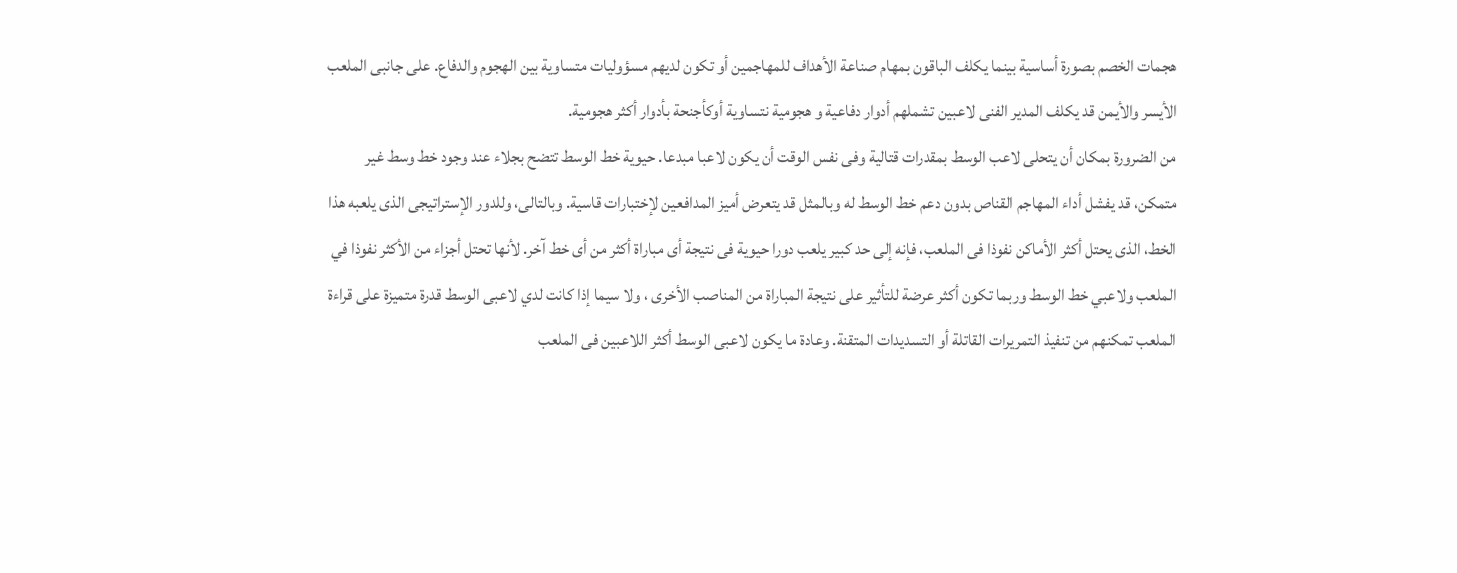هجمات الخصم بصورة أساسية بينما يكلف الباقون بمهام صناعة الأهداف للمهاجمين أو تكون لديهم مسؤوليات متساوية بين الهجوم والدفاع. على جانبى الملعب الأيسر والأيمن قد يكلف المدير الفنى لاعبين تشملهم أدوار دفاعية و هجومية نتساوية أوكأجنحة بأدوار أكثر هجومية.
من الضرورة بمكان أن يتحلى لاعب الوسط بمقدرات قتالية وفى نفس الوقت أن يكون لاعبا مبدعا. حيوية خط الوسط تتضح بجلاء عند وجود خط وسط غير متمكن، قد يفشل أداء المهاجم القناص بدون دعم خط الوسط له وبالمثل قد يتعرض أميز المدافعين لإختبارات قاسية. وبالتالى، وللدور الإستراتيجى الذى يلعبه هذا الخط، الذى يحتل أكثر الأماكن نفوذا فى الملعب، فإنه إلى حد كبير يلعب دورا حيوية فى نتيجة أى مباراة أكثر من أى خط آخر. لأنها تحتل أجزاء من الأكثر نفوذا في الملعب ولاعبي خط الوسط وربما تكون أكثر عرضة للتأثير على نتيجة المباراة من المناصب الأخرى ، ولا سيما إذا كانت لدي لاعبى الوسط قدرة متميزة على قراءة الملعب تمكنهم من تنفيذ التمريرات القاتلة أو التسديدات المتقنة. وعادة ما يكون لاعبى الوسط أكثر اللاعبين فى الملعب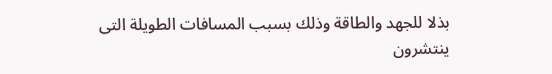بذلا للجهد والطاقة وذلك بسبب المسافات الطويلة التى ينتشرون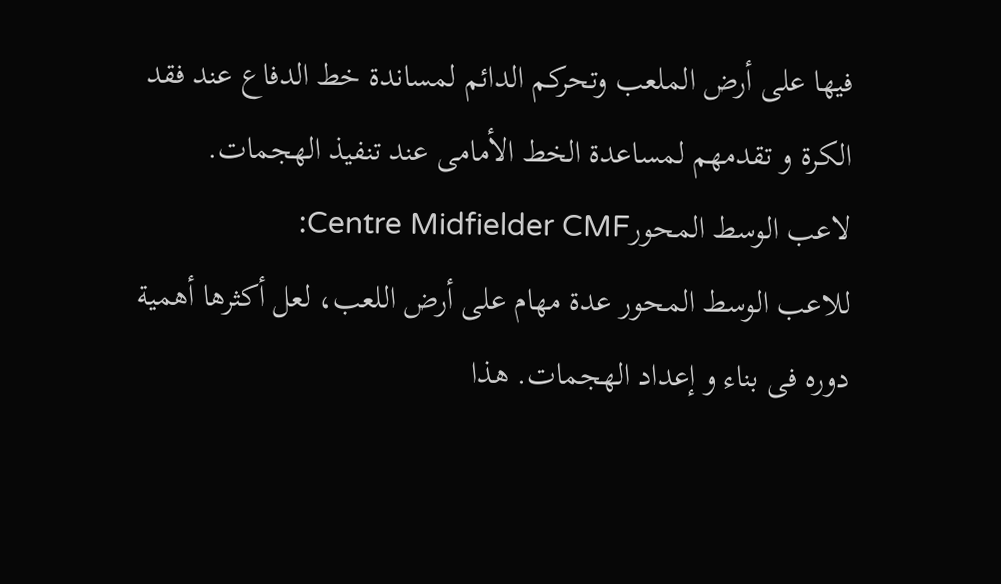فيها على أرض الملعب وتحركم الدائم لمساندة خط الدفاع عند فقد الكرة و تقدمهم لمساعدة الخط الأمامى عند تنفيذ الهجمات.
لاعب الوسط المحورCentre Midfielder CMF:
للاعب الوسط المحور عدة مهام على أرض اللعب، لعل أكثرها أهمية دوره فى بناء و إعداد الهجمات. هذا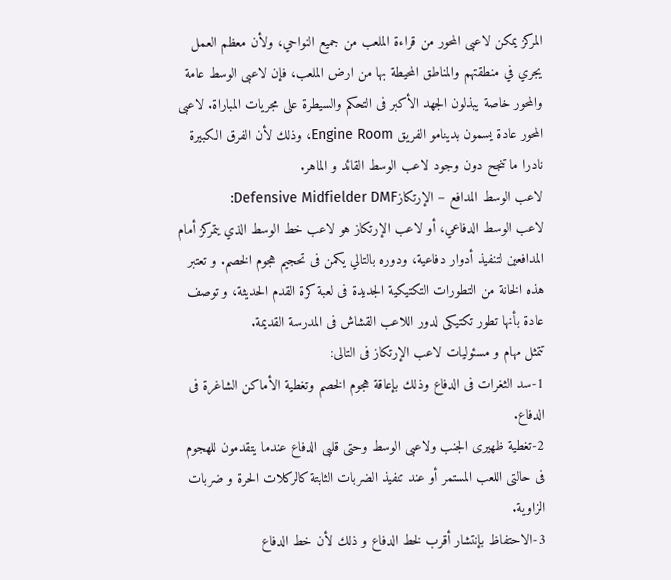المركز يمكن لاعبى المحور من قراءة الملعب من جميع النواحي، ولأن معظم العمل يجري في منطقتهم والمناطق المحيطة بها من ارض الملعب، فإن لاعبى الوسط عامة والمحور خاصة يبذلون الجهد الأكبر فى التحكم والسيطرة على مجريات المباراة. لاعبى المحور عادة يسمون بدينامو الفريق Engine Room، وذلك لأن الفرق الكبيرة نادرا ما تنجح دون وجود لاعب الوسط القائد و الماهر.
لاعب الوسط المدافع – الإرتكازDefensive Midfielder DMF:
لاعب الوسط الدفاعي، أو لاعب الإرتكاز هو لاعب خط الوسط الذي يتمركز أمام المدافعين لتنفيذ أدوار دفاعية، ودوره بالتالي يكمن فى تحجيم هجوم الخصم. و تعتبر هذه الخانة من التطورات التكتيكية الجديدة فى لعبة كرة القدم الحديثة، و توصف عادة بأنها تطور تكتيكى لدور اللاعب القشاش فى المدرسة القديمة.
تتمثل مهام و مسئوليات لاعب الإرتكاز فى التالى:
1-سد الثغرات فى الدفاع وذلك بإعاقة هجوم الخصم وتغطية الأماكن الشاغرة فى الدفاع.
2-تغطية ظهيرى الجنب ولاعبى الوسط وحتى قلبى الدفاع عندما يتقدمون للهجوم فى حالتى اللعب المستمر أو عند تنفيذ الضربات الثابتة كالركلات الحرة و ضربات الزاوية.
3-الاحتفاظ بإنتشار أقرب لخط الدفاع و ذلك لأن خط الدفاع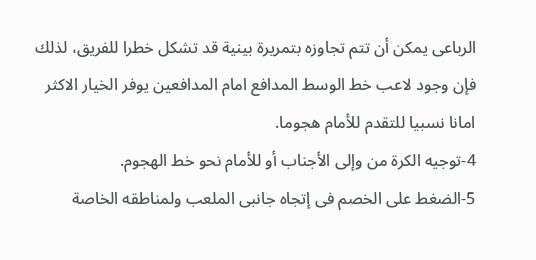الرباعى يمكن أن تتم تجاوزه بتمريرة بينية قد تشكل خطرا للفريق، لذلك فإن وجود لاعب خط الوسط المدافع امام المدافعين يوفر الخيار الاكثر امانا نسبيا للتقدم للأمام هجوما.
4-توجيه الكرة من وإلى الأجناب أو للأمام نحو خط الهجوم.
5-الضغط على الخصم فى إتجاه جانبى الملعب ولمناطقه الخاصة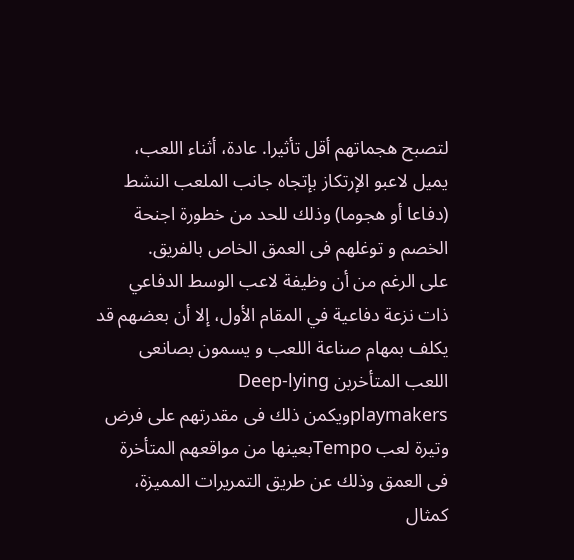لتصبح هجماتهم أقل تأثيرا. عادة، أثناء اللعب، يميل لاعبو الإرتكاز بإتجاه جانب الملعب النشط (دفاعا أو هجوما) وذلك للحد من خطورة اجنحة الخصم و توغلهم فى العمق الخاص بالفريق.
على الرغم من أن وظيفة لاعب الوسط الدفاعي ذات نزعة دفاعية في المقام الأول، إلا أن بعضهم قد يكلف بمهام صناعة اللعب و يسمون بصانعى اللعب المتأخربن Deep-lying playmakersويكمن ذلك فى مقدرتهم على فرض وتيرة لعب Tempoبعينها من مواقعهم المتأخرة فى العمق وذلك عن طريق التمريرات المميزة، كمثال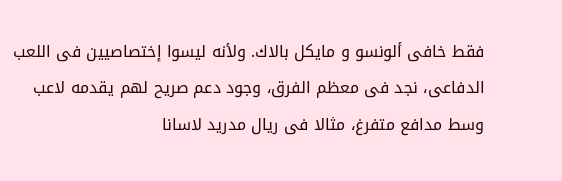فقط خافى ألونسو و مايكل بالاك. ولأنه ليسوا إختصاصيين فى اللعب الدفاعى، نجد فى معظم الفرق، وجود دعم صريح لهم يقدمه لاعب وسط مدافع متفرغ، مثالا فى ريال مدريد لاسانا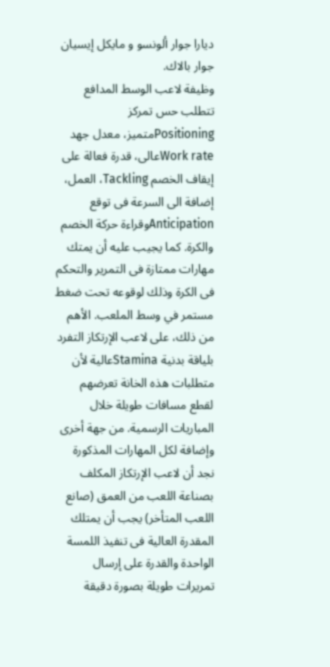ديارا جوار ألونسو و مايكل إيسيان جوار بالاك.
وظيفة لاعب الوسط المدافع تتطلب حس تمركز Positioningمتميز، معدل جهد Work rateعالى، قدرة فعالة على إيقاف الخصم Tackling، العمل، إضافة الى السرعة فى توقع Anticipationوقراءة حركة الخصم والكرة. كما يجيب عليه أن يمتك مهارات ممتازة فى التمرير والتحكم فى الكرة وذلك لوقوعه تحت ضغط مستمر في وسط الملعب. الأهم من ذلك، على لاعب الإرتكاز التفرد بلياقة بدنية Staminaعالية لأن متطلبات هذه الخانة تعرضهم لقطع مسافات طويلة خلال المباريات الرسمية. من جهة أخرى وإضافة لكل المهارات المذكورة نجد أن لاعب الإرتكاز المكلف بصناعة اللعب من العمق (صانع اللعب المتأخر) يجب أن يمتلك المقدرة العالية فى تنفيذ اللمسة الواحدة والقدرة على إرسال تمريرات طويلة بصورة دقيقة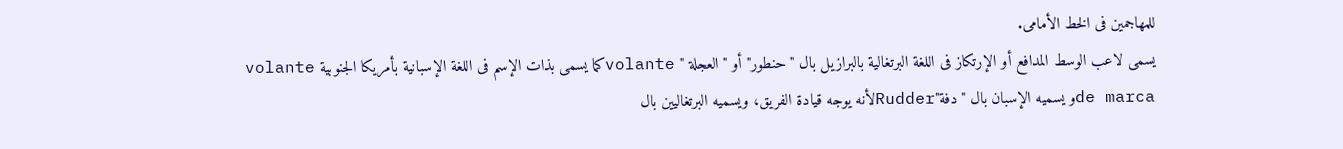للمهاجمين فى الخط الأمامى.
يسمى لاعب الوسط المدافع أو الإرتكاز فى اللغة البرتغالية بالبرازيل بال "حنطور" أو "العجلة " volanteكما يسمى بذات الإسم فى اللغة الإسبانية بأمريكا الجنوبية volante de marcaو يسميه الإسبان بال "دفة"Rudderلأنه يوجه قيادة الفريق، ويسميه البرتغاليين بال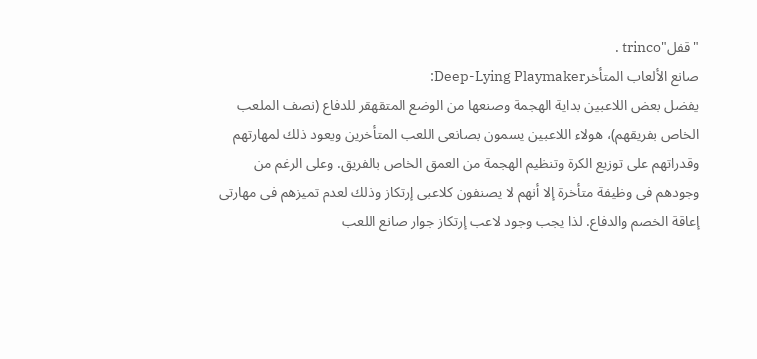"قفل"trinco .
صانع الألعاب المتأخرDeep-Lying Playmaker:
يفضل بعض اللاعبين بداية الهجمة وصنعها من الوضع المتقهقر للدفاع (نصف الملعب الخاص بفريقهم)، هولاء اللاعبين يسمون بصانعى اللعب المتأخرين ويعود ذلك لمهارتهم وقدراتهم على توزيع الكرة وتنظيم الهجمة من العمق الخاص بالفريق. وعلى الرغم من وجودهم فى وظيفة متأخرة إلا أنهم لا يصنفون كلاعبى إرتكاز وذلك لعدم تميزهم فى مهارتى إعاقة الخصم والدفاع. لذا يجب وجود لاعب إرتكاز جوار صانع اللعب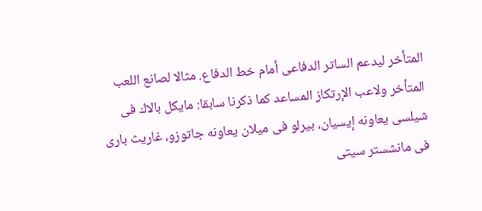المتأخر ليدعم الساتر الدفاعى أمام خط الدفاع. مثالا لصانع اللعب المتأخر ولاعب الإرتكاز المساعد كما ذكرنا سابقا: مايكل بالاك فى شيلسى يعاونه إيسيان، بيرلو فى ميلان يعاونه جاتوزو، غاريث بارى فى مانشستر سيتى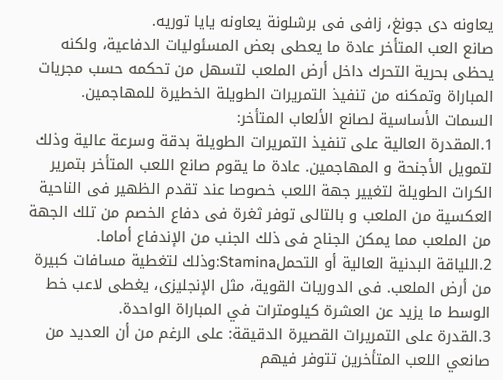يعاونه دى جونغ، زافى فى برشلونة يعاونه يايا توريه.
صانع العب المتأخر عادة ما يعطى بعض المسئوليات الدفاعية، ولكنه يحظى بحرية التحرك داخل أرض الملعب لتسهل من تحكمه حسب مجريات المباراة وتمكنه من تنفيذ التمريرات الطويلة الخطيرة للمهاجمين.
السمات الأساسية لصانع الألعاب المتأخر:
1.المقدرة العالية على تنفيذ التمريرات الطويلة بدقة وسرعة عالية وذلك لتمويل الأجنحة و المهاجمين. عادة ما يقوم صانع اللعب المتأخر بتمرير الكرات الطويلة لتغيير جهة اللعب خصوصا عند تقدم الظهير فى الناحية العكسية من الملعب و بالتالى توفر ثغرة فى دفاع الخصم من تلك الجهة من الملعب مما يمكن الجناح فى ذلك الجنب من الإندفاع أماما.
2.اللياقة البدنية العالية أو التحملStamina:وذلك لتغطية مسافات كبيرة من أرض الملعب. فى الدوريات القوية، مثل الإنجليزى، يغطى لاعب خط الوسط ما يزيد عن العشرة كيلومترات في المباراة الواحدة.
3.القدرة على التمريرات القصيرة الدقيقة: على الرغم من أن العديد من صانعي اللعب المتأخرين تتوفر فيهم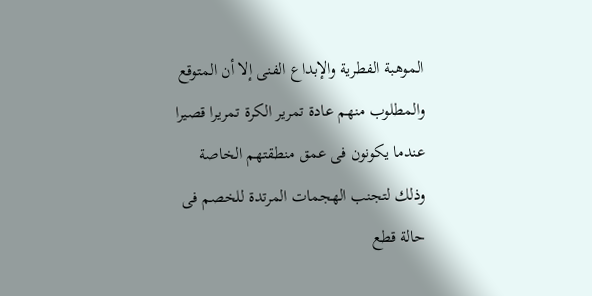الموهبة الفطرية والإبداع الفنى إلا أن المتوقع والمطلوب منهم عادة تمرير الكرة تمريرا قصيرا عندما يكونون فى عمق منطقتهم الخاصة وذلك لتجنب الهجمات المرتدة للخصم فى حالة قطع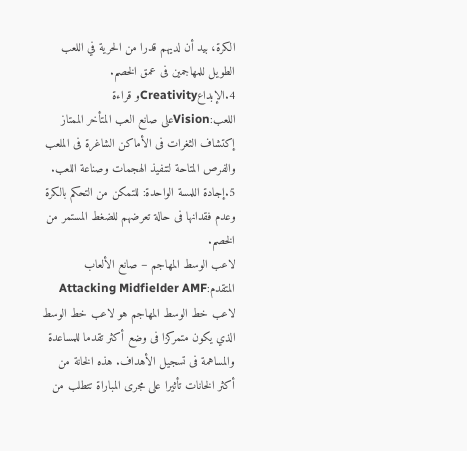الكرة، بيد أن لديهم قدرا من الحرية في اللعب الطويل للمهاجمين فى عمق الخصم.
4.الإبداعCreativityو قراءة اللعب:Visionعلى صانع العب المتأخر الممتاز إكتشاف الثغرات فى الأماكن الشاغرة فى الملعب والفرص المتاحة لتنفيذ الهجمات وصناعة اللعب.
5.إجادة اللمسة الواحدة: للتمكن من التحكم بالكرة وعدم فقدانها فى حالة تعرضهم للضغط المستمر من الخصم.
لاعب الوسط المهاجم – صانع الألعاب المتقدم:Attacking Midfielder AMF
لاعب خط الوسط المهاجم هو لاعب خط الوسط الذي يكون متمركزا فى وضع أكثر تقدما للمساعدة والمساهمة فى تسجيل الأهداف. هذه الخانة من أكثر الخانات تأثيرا على مجرى المباراة تتطلب من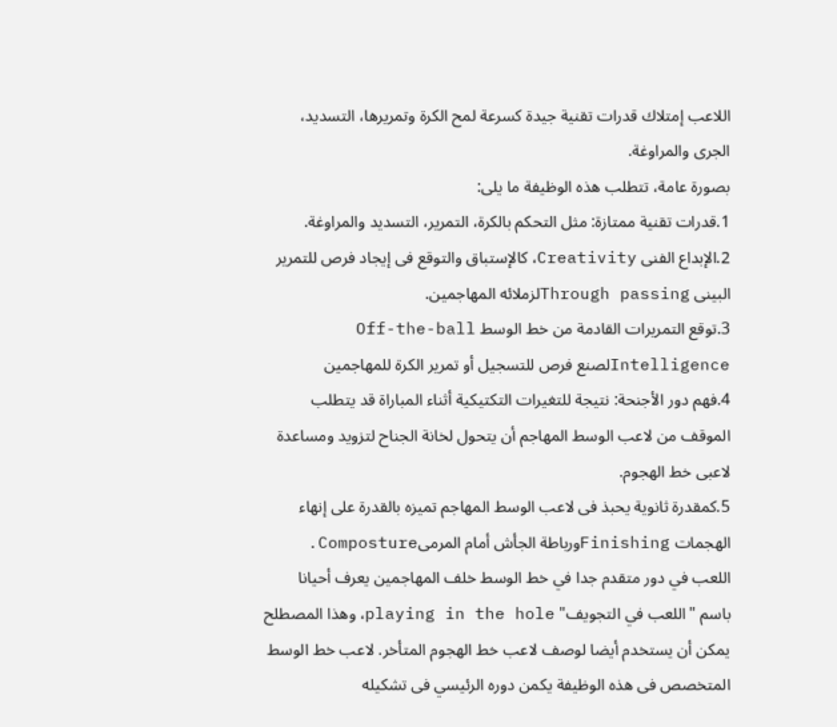اللاعب إمتلاك قدرات تقنية جيدة كسرعة لمح الكرة وتمريرها، التسديد، الجرى والمراوغة.
بصورة عامة، تتطلب هذه الوظيفة ما يلى:
1.قدرات تقنية ممتازة: مثل التحكم بالكرة، التمرير، التسديد والمراوغة.
2.الإبداع الفنى Creativity، كالإستباق والتوقع فى إيجاد فرص للتمرير البينى Through passingلزملائه المهاجمين.
3.توقع التمريرات القادمة من خط الوسط Off-the-ball Intelligenceلصنع فرص للتسجيل أو تمرير الكرة للمهاجمين
4.فهم دور الأجنحة: نتيجة للتغيرات التكتيكية أثناء المباراة قد يتطلب الموقف من لاعب الوسط المهاجم أن يتحول لخانة الجناح لتزويد ومساعدة لاعبى خط الهجوم.
5.كمقدرة ثانوية يحبذ فى لاعب الوسط المهاجم تميزه بالقدرة على إنهاء الهجمات Finishingورباطة الجأش أمام المرمىComposture.
اللعب في دور متقدم جدا في خط الوسط خلف المهاجمين يعرف أحيانا باسم "اللعب في التجويف" playing in the hole، وهذا المصطلح يمكن أن يستخدم أيضا لوصف لاعب خط الهجوم المتأخر. لاعب خط الوسط المتخصص فى هذه الوظيفة يكمن دوره الرئيسي فى تشكيله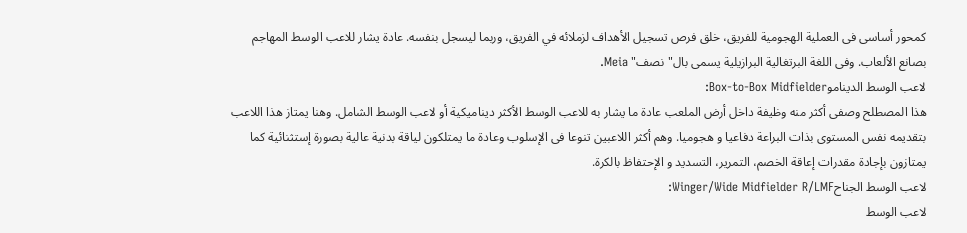كمحور أساسى فى العملية الهجومية للفريق، خلق فرص تسجيل الأهداف لزملائه في الفريق، وربما ليسجل بنفسه. عادة يشار للاعب الوسط المهاجم بصانع الألعاب. وفى اللغة البرتغالية البرازيلية يسمى بال"نصف" Meia.
لاعب الوسط الديناموBox-to-Box Midfielder:
هذا المصطلح وصفى أكثر منه وظيفة داخل أرض الملعب عادة ما يشار به للاعب الوسط الأكثر ديناميكية أو لاعب الوسط الشامل. وهنا يمتاز هذا اللاعب بتقديمه نفس المستوى بذات البراعة دفاعيا و هجوميا. وهم أكثر اللاعبين تنوعا فى الإسلوب وعادة ما يمتلكون لياقة بدنية عالية بصورة إستثنائية كما يمتازون بإجادة مقدرات إعاقة الخصم، التمرير، التسديد و الإحتفاظ بالكرة.
لاعب الوسط الجناحWinger/Wide Midfielder R/LMF:
لاعب الوسط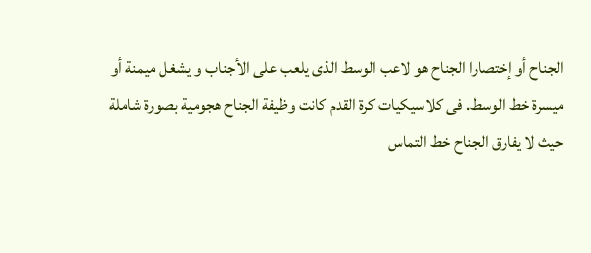الجناح أو إختصارا الجناح هو لاعب الوسط الذى يلعب على الأجناب و يشغل ميمنة أو ميسرة خط الوسط. فى كلاسيكيات كرة القدم كانت وظيفة الجناح هجومية بصورة شاملة حيث لا يفارق الجناح خط التماس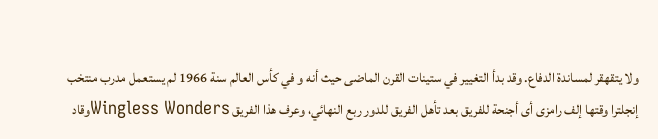ولا يتقهقر لمساندة الدفاع. وقد بدأ التغيير في ستينات القرن الماضى حيث أنه و في كأس العالم سنة 1966 لم يستعمل مدرب منتخب إنجلترا وقتها إلف رامزى أى أجنحة للفريق بعد تأهل الفريق للدور ربع النهائي، وعرف هذا الفريق Wingless Wondersوقاد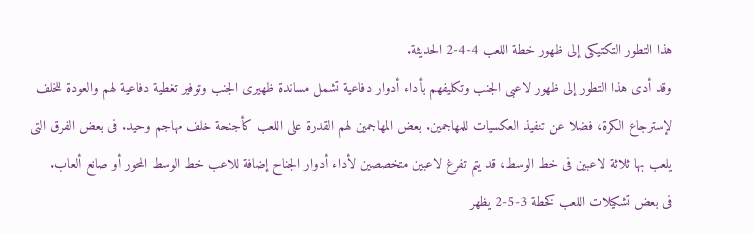هذا التطور التكتيكى إلى ظهور خطة اللعب 4-4-2 الحديثة.
وقد أدى هذا التطور إلى ظهور لاعبى الجنب وتكليفهم بأداء أدوار دفاعية تشمل مساندة ظهيرى الجنب وتوفير تغطية دفاعية لهم والعودة للخلف لإسترجاع الكرة، فضلا عن تنفيذ العكسيات للمهاجمين. بعض المهاجمين لهم القدرة على اللعب كأجنحة خلف مهاجم وحيد. فى بعض الفرق التى يلعب بها ثلاثة لاعبين فى خط الوسط، قد يتم تفرغ لاعبين متخصصين لأداء أدوار الجناح إضافة للاعب خط الوسط المحور أو صانع ألعاب.
فى بعض تشكيلات اللعب كخطة 3-5-2 يظهر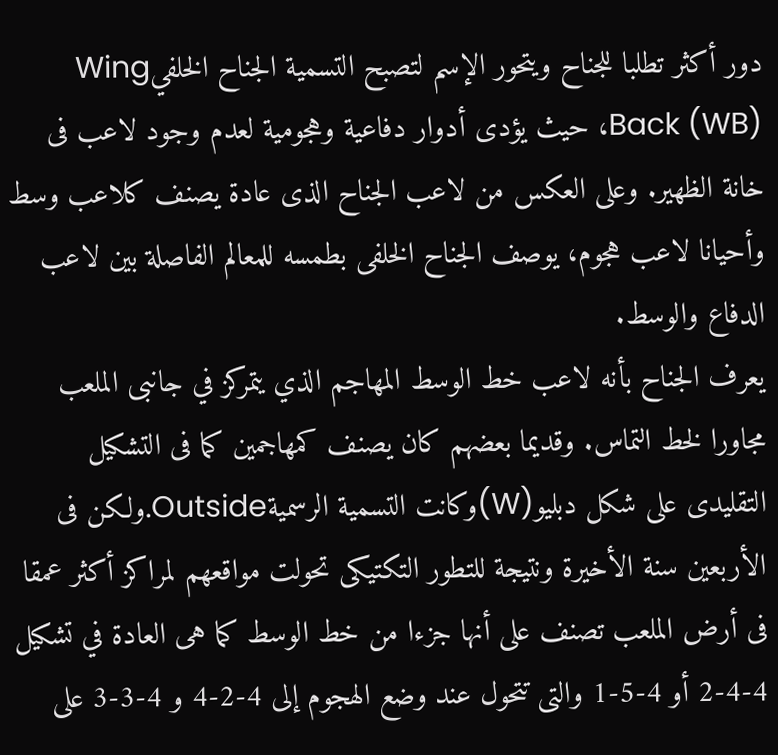دور أكثر تطلبا للجناح ويتحور الإسم لتصبح التسمية الجناح الخلفيWing Back (WB)، حيث يؤدى أدوار دفاعية وهجومية لعدم وجود لاعب فى خانة الظهير. وعلى العكس من لاعب الجناح الذى عادة يصنف كلاعب وسط وأحيانا لاعب هجوم، يوصف الجناح الخلفى بطمسه للمعالم الفاصلة بين لاعب الدفاع والوسط.
يعرف الجناح بأنه لاعب خط الوسط المهاجم الذي يتمركز في جانبى الملعب مجاورا لخط التماس. وقديما بعضهم كان يصنف كمهاجمين كما فى التشكيل التقليدى على شكل دبليو(W)وكانت التسمية الرسميةOutside.ولكن فى الأربعين سنة الأخيرة ونتيجة للتطور التكتيكى تحولت مواقعهم لمراكز أكثر عمقا فى أرض الملعب تصنف على أنها جزءا من خط الوسط كما هى العادة في تشكيل 4-4-2 أو 4-5-1 والتى تتحول عند وضع الهجوم إلى 4-2-4 و 4-3-3 على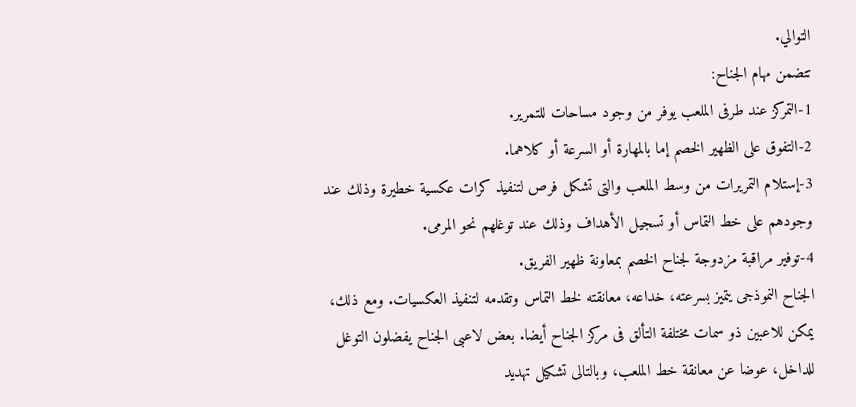التوالي.
تتضمن مهام الجناح:
1-التمركز عند طرفى الملعب يوفر من وجود مساحات للتمرير.
2-التفوق على الظهير الخصم إما بالمهارة أو السرعة أو كلاهما.
3-إستلام التمريرات من وسط الملعب والتى تشكل فرص لتنفيذ كرات عكسية خطيرة وذلك عند وجودهم على خط التماس أو تسجيل الأهداف وذلك عند توغلهم نحو المرمى.
4-توفير مراقبة مزدوجة لجناح الخصم بمعاونة ظهير الفريق.
الجناح النموذجى يتميز بسرعته، خداعه، معانقته لخط التماس وتقدمه لتنفيذ العكسيات. ومع ذلك، يمكن للاعبين ذو سمات مختلفة التألق فى مركز الجناح أيضا. بعض لاعبى الجناح يفضلون التوغل للداخل، عوضا عن معانقة خط الملعب، وبالتالى تشكيل تهديد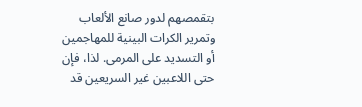بتقمصهم لدور صانع الألعاب وتمرير الكرات البينية للمهاجمين أو التسديد على المرمى. لذا، فإن حتى اللاعبين غير السريعين قد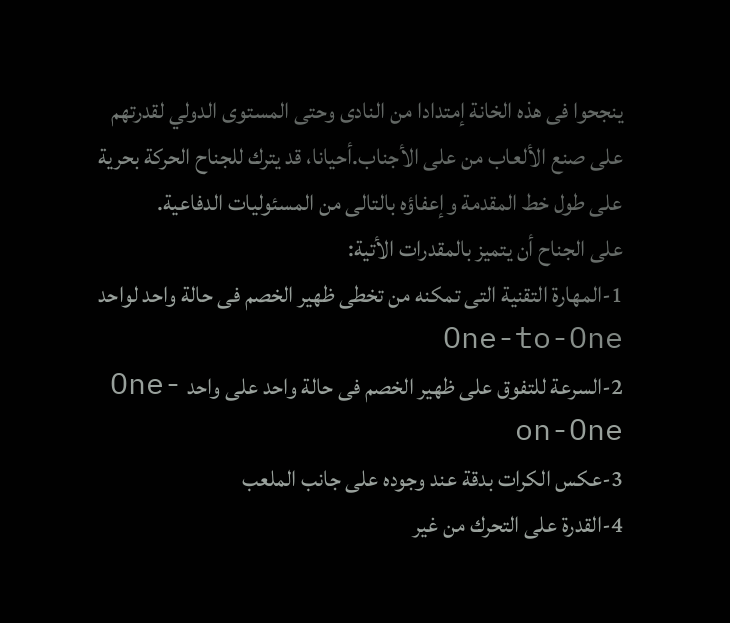ينجحوا فى هذه الخانة إمتدادا من النادى وحتى المستوى الدولي لقدرتهم على صنع الألعاب من على الأجناب.أحيانا، قد يترك للجناح الحركة بحرية على طول خط المقدمة وإعفاؤه بالتالى من المسئوليات الدفاعية.
على الجناح أن يتميز بالمقدرات الأتية:
1-المهارة التقنية التى تمكنه من تخطى ظهير الخصم فى حالة واحد لواحد One-to-One
2-السرعة للتفوق على ظهير الخصم فى حالة واحد على واحد One-on-One
3-عكس الكرات بدقة عند وجوده على جانب الملعب
4-القدرة على التحرك من غير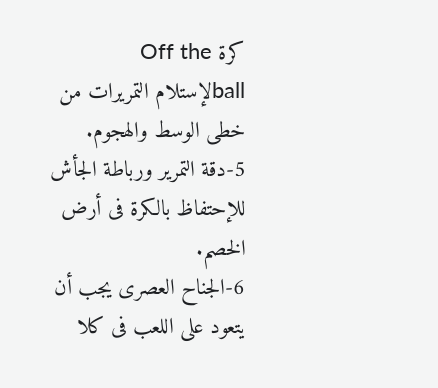كرة Off the ballلإستلام التمريرات من خطى الوسط والهجوم.
5-دقة التمرير ورباطة الجأش للإحتفاظ بالكرة فى أرض الخصم.
6-الجناح العصرى يجب أن يتعود على اللعب فى كلا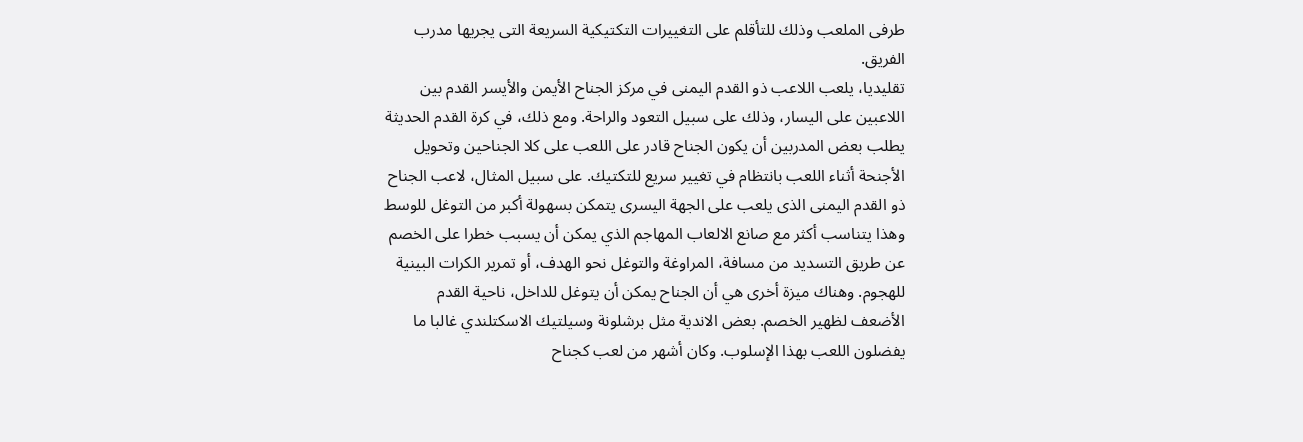طرفى الملعب وذلك للتأقلم على التغييرات التكتيكية السريعة التى يجريها مدرب الفريق.
تقليديا، يلعب اللاعب ذو القدم اليمنى في مركز الجناح الأيمن والأيسر القدم بين اللاعبين على اليسار، وذلك على سبيل التعود والراحة. ومع ذلك، في كرة القدم الحديثة يطلب بعض المدربين أن يكون الجناح قادر على اللعب على كلا الجناحين وتحويل الأجنحة أثناء اللعب بانتظام في تغيير سريع للتكتيك. على سبيل المثال، لاعب الجناح ذو القدم اليمنى الذى يلعب على الجهة اليسرى يتمكن بسهولة أكبر من التوغل للوسط وهذا يتناسب أكثر مع صانع الالعاب المهاجم الذي يمكن أن يسبب خطرا على الخصم عن طريق التسديد من مسافة، المراوغة والتوغل نحو الهدف، أو تمرير الكرات البينية للهجوم. وهناك ميزة أخرى هي أن الجناح يمكن أن يتوغل للداخل، ناحية القدم الأضعف لظهير الخصم. بعض الاندية مثل برشلونة وسيلتيك الاسكتلندي غالبا ما يفضلون اللعب بهذا الإسلوب. وكان أشهر من لعب كجناح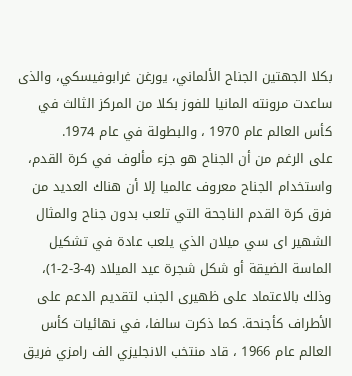بكلا الجهتين الجناح الألماني، يورغن غرابوفيسكي، والذى ساعدت مرونته المانيا للفوز بكلا من المركز الثالث في كأس العالم عام 1970 ، والبطولة في عام 1974.
على الرغم من أن الجناح هو جزء مألوف في كرة القدم، واستخدام الجناح معروف عالميا إلا أن هناك العديد من فرق كرة القدم الناجحة التي تلعب بدون جناح والمثال الشهير اى سي ميلان الذي يلعب عادة في تشكيل الماسة الضيقة أو شكل شجرة عيد الميلاد (4-3-2-1)، وذلك بالاعتماد على ظهيرى الجنب لتقديم الدعم على الأطراف كأجنحة. كما ذكرت سالفا، في نهائيات كأس العالم عام 1966 ، قاد منتخب الانجليزي الف رامزي فريق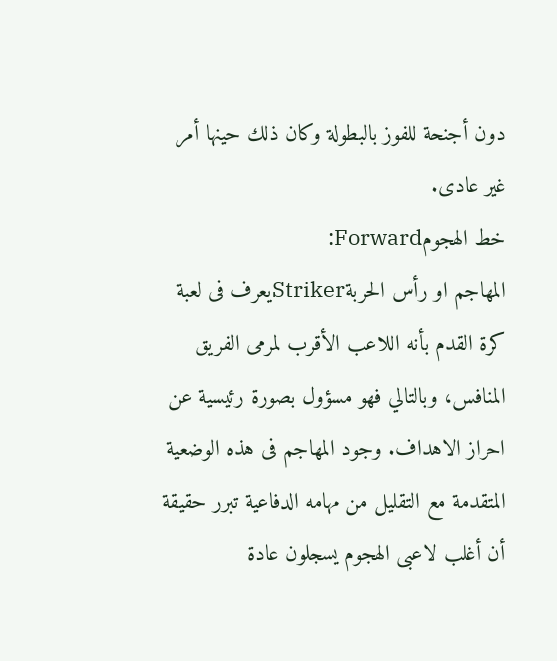دون أجنحة للفوز بالبطولة وكان ذلك حينها أمر غير عادى.
خط الهجومForward:
المهاجم او رأس الحربةStrikerيعرف فى لعبة كرة القدم بأنه اللاعب الأقرب لمرمى الفريق المنافس، وبالتالي فهو مسؤول بصورة رئيسية عن احراز الاهداف. وجود المهاجم فى هذه الوضعية المتقدمة مع التقليل من مهامه الدفاعية تبرر حقيقة أن أغلب لاعبى الهجوم يسجلون عادة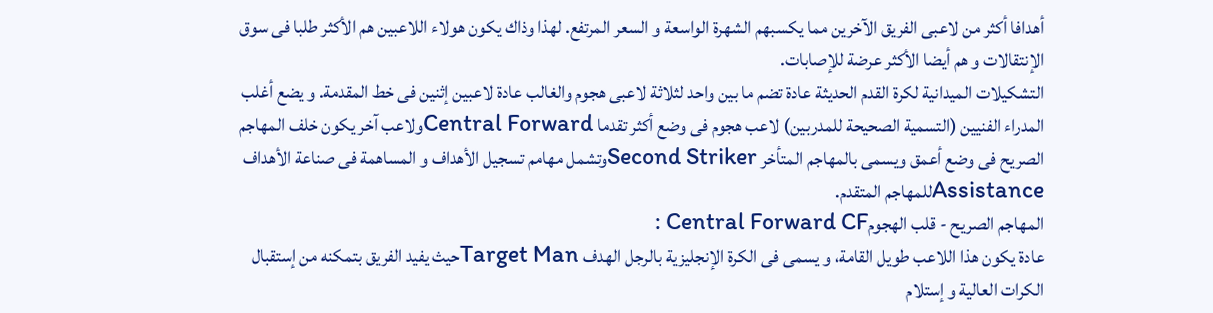أهدافا أكثر من لاعبى الفريق الآخرين مما يكسبهم الشهرة الواسعة و السعر المرتفع. لهذا وذاك يكون هولاء اللاعبين هم الأكثر طلبا فى سوق الإنتقالات و هم أيضا الأكثر عرضة للإصابات.
التشكيلات الميدانية لكرة القدم الحديثة عادة تضم ما بين واحد لثلاثة لاعبى هجوم والغالب عادة لاعبين إثنين فى خط المقدمة. و يضع أغلب المدراء الفنيين (التسمية الصحيحة للمدربين) لاعب هجوم فى وضع أكثر تقدما Central Forwardولاعب آخر يكون خلف المهاجم الصريح فى وضع أعمق ويسمى بالمهاجم المتأخر Second Strikerوتشمل مهامم تسجيل الأهداف و المساهمة فى صناعة الأهداف Assistanceللمهاجم المتقدم.
المهاجم الصريح - قلب الهجومCentral Forward CF :
عادة يكون هذا اللاعب طويل القامة، و يسمى فى الكرة الإنجليزية بالرجل الهدف Target Manحيث يفيد الفريق بتمكنه من إستقبال الكرات العالية و إستلام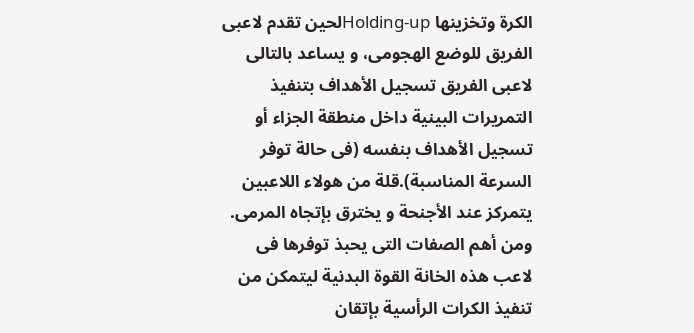الكرة وتخزينها Holding-upلحين تقدم لاعبى الفريق للوضع الهجومى، و يساعد بالتالى لاعبى الفريق تسجيل الأهداف بتنفيذ التمريرات البينية داخل منطقة الجزاء أو تسجيل الأهداف بنفسه (فى حالة توفر السرعة المناسبة).قلة من هولاء اللاعبين يتمركز عند الأجنحة و يخترق بإتجاه المرمى. ومن أهم الصفات التى يحبذ توفرها فى لاعب هذه الخانة القوة البدنية ليتمكن من تنفيذ الكرات الرأسية بإتقان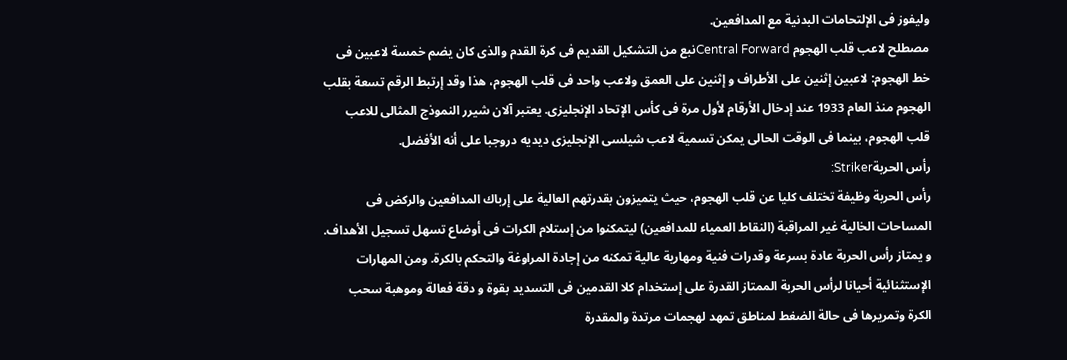وليفوز فى الإلتحامات البدنية مع المدافعين.
مصطلح لاعب قلب الهجوم Central Forwardنبع من التشكيل القديم فى كرة القدم والذى كان يضم خمسة لاعبين فى خط الهجوم: لاعبين إثنين على الأطراف و إثنين على العمق ولاعب واحد فى قلب الهجوم، هذا وقد إرتبط الرقم تسعة بقلب الهجوم منذ العام 1933 عند إدخال الأرقام لأول مرة فى كأس الإتحاد الإنجليزى. يعتبر آلان شيرر النموذج المثالى للاعب قلب الهجوم، بينما فى الوقت الحالى يمكن تسمية لاعب شيلسى الإنجليزى ديديه دروجبا على أنه الأفضل.
رأس الحربةStriker:
رأس الحربة وظيفة تختلف كليا عن قلب الهجوم، حيث يتميزون بقدرتهم العالية على إرباك المدافعين والركض فى المساحات الخالية غير المراقبة (النقاط العمياء للمدافعين) ليتمكنوا من إستلام الكرات فى أوضاع تسهل تسجيل الأهداف. و يمتاز رأس الحربة عادة بسرعة وقدرات فنية ومهارية عالية تمكنه من إجادة المراوغة والتحكم بالكرة. ومن المهارات الإستثنائية أحيانا لرأس الحربة الممتاز القدرة على إستخدام كلا القدمين فى التسديد بقوة و دقة فعالة وموهبة سحب الكرة وتمريرها فى حالة الضغط لمناطق تمهد لهجمات مرتدة والمقدرة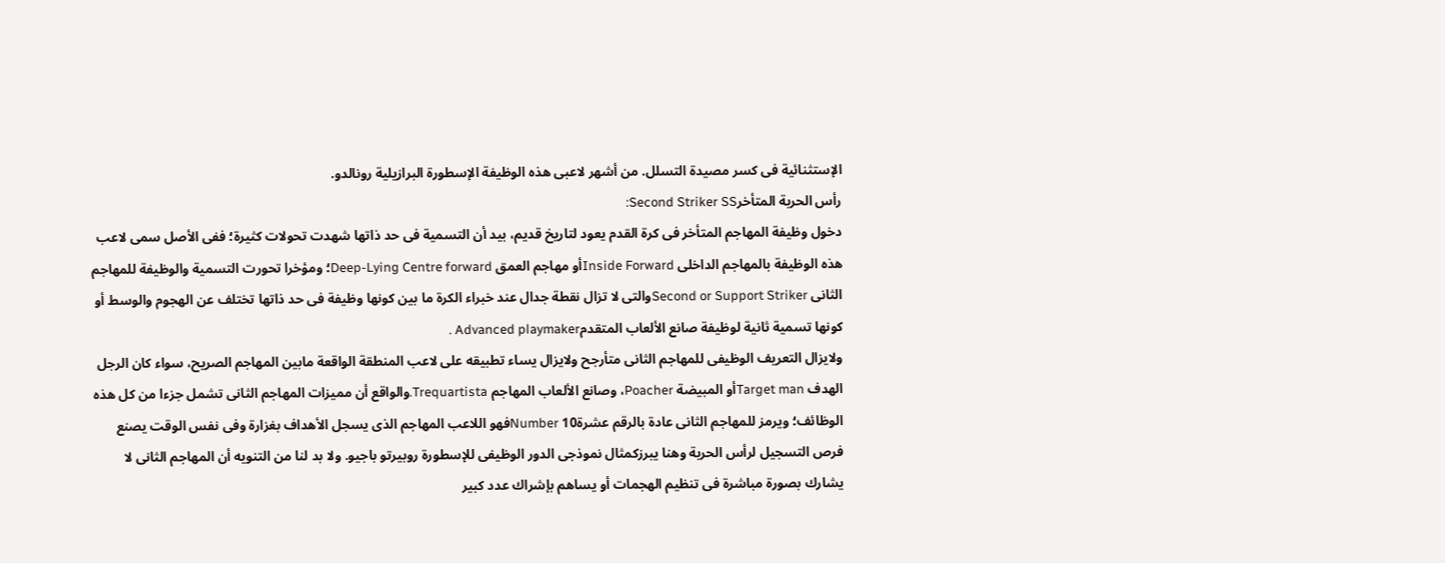الإستثنائية فى كسر مصيدة التسلل. من أشهر لاعبى هذه الوظيفة الإسطورة البرازيلية رونالدو.
رأس الحربة المتأخرSecond Striker SS:
دخول وظيفة المهاجم المتأخر فى كرة القدم يعود لتاريخ قديم، بيد أن التسمية فى حد ذاتها شهدت تحولات كثيرة؛ ففى الأصل سمى لاعب هذه الوظيفة بالمهاجم الداخلى Inside Forwardأو مهاجم العمق Deep-Lying Centre forward؛ ومؤخرا تحورت التسمية والوظيفة للمهاجم الثانى Second or Support Strikerوالتى لا تزال نقطة جدال عند خبراء الكرة ما بين كونها وظيفة فى حد ذاتها تختلف عن الهجوم والوسط أو كونها تسمية ثانية لوظيفة صانع الألعاب المتقدمAdvanced playmaker .
ولايزال التعريف الوظيفى للمهاجم الثانى متأرجح ولايزال يساء تطبيقه على لاعب المنطقة الواقعة مابين المهاجم الصريح، سواء كان الرجل الهدف Target manأو المبيضة Poacher، وصانع الألعاب المهاجم Trequartista.والواقع أن مميزات المهاجم الثانى تشمل جزءا من كل هذه الوظائف؛ ويرمز للمهاجم الثانى عادة بالرقم عشرةNumber 10فهو اللاعب المهاجم الذى يسجل الأهداف بغزارة وفى نفس الوقت يصنع فرص التسجيل لرأس الحربة وهنا يبرزكمثال نموذجى الدور الوظيفى للإسطورة روبيرتو باجيو. ولا بد لنا من التنويه أن المهاجم الثانى لا يشارك بصورة مباشرة فى تنظيم الهجمات أو يساهم بإشراك عدد كبير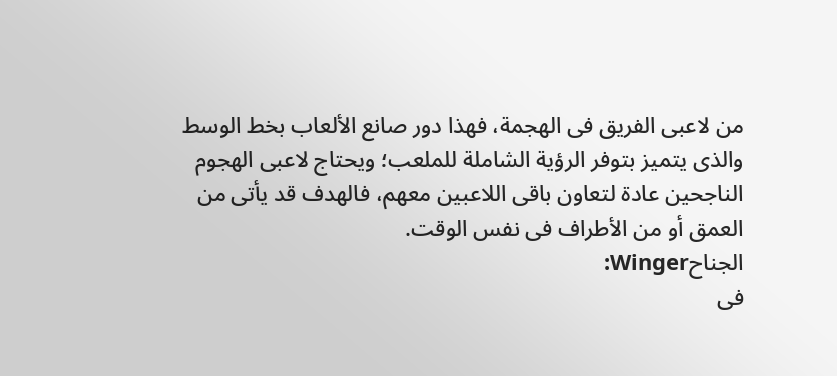من لاعبى الفريق فى الهجمة، فهذا دور صانع الألعاب بخط الوسط والذى يتميز بتوفر الرؤية الشاملة للملعب؛ ويحتاج لاعبى الهجوم الناجحين عادة لتعاون باقى اللاعبين معهم، فالهدف قد يأتى من العمق أو من الأطراف فى نفس الوقت.
الجناحWinger:
فى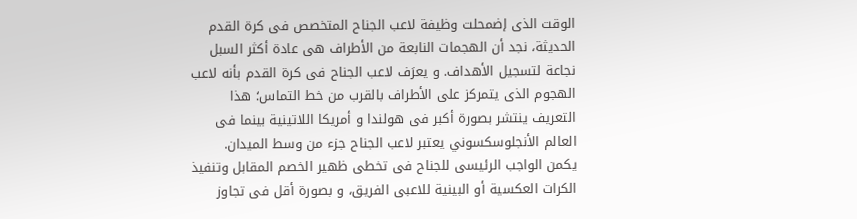الوقت الذى إضمحلت وظيفة لاعب الجناح المتخصص فى كرة القدم الحديثة، نجد أن الهجمات النابعة من الأطراف هى عادة أكثر السبل نجاعة لتسجيل الأهداف. و يعرَف لاعب الجناح فى كرة القدم بأنه لاعب الهجوم الذى يتمركز على الأطراف بالقرب من خط التماس؛ هذا التعريف ينتشر بصورة أكبر فى هولندا و أمريكا اللاتينية بينما فى العالم الأنجلوسكسوني يعتبر لاعب الجناح جزء من وسط الميدان.
يكمن الواجب الرئيسى للجناح فى تخطى ظهير الخصم المقابل وتنفيذ الكرات العكسية أو البينية للاعبى الفريق، و بصورة أقل فى تجاوز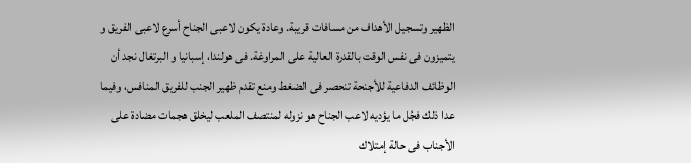الظهير وتسجيل الأهداف من مسافات قريبة. وعادة يكون لاعبى الجناح أسرع لاعبى الفريق و يتميزون فى نفس الوقت بالقدرة العالية على المراوغة. فى هولندا، إسبانيا و البرتغال نجد أن الوظائف الدفاعية للأجنحة تنحصر فى الضغط ومنع تقدم ظهير الجنب للفريق المنافس، وفيما عدا ذلك فجُل ما يؤديه لاعب الجناح هو نزوله لمنتصف الملعب ليخلق هجمات مضادة على الأجناب فى حالة إمتلاك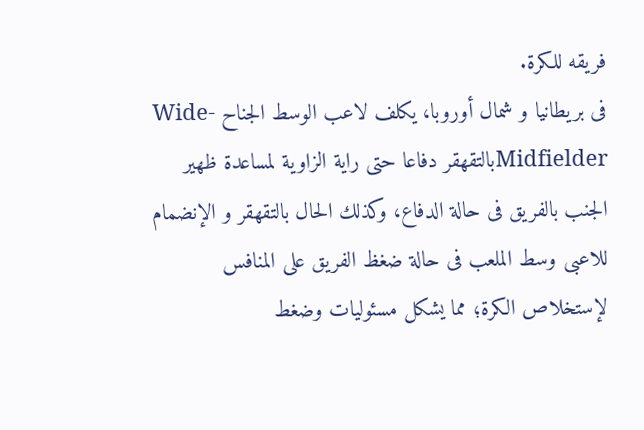فريقه للكرة.
فى بريطانيا و شمال أوروبا، يكلف لاعب الوسط الجناح Wide-Midfielderبالتقهقر دفاعا حتى راية الزاوية لمساعدة ظهير الجنب بالفريق فى حالة الدفاع، وكذلك الحال بالتقهقر و الإنضمام للاعبى وسط الملعب فى حالة ضغظ الفريق على المنافس لإستخلاص الكرة؛ مما يشكل مسئوليات وضغط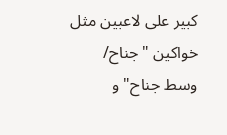كبير على لاعبين مثل خواكين "جناح/ وسط جناح" و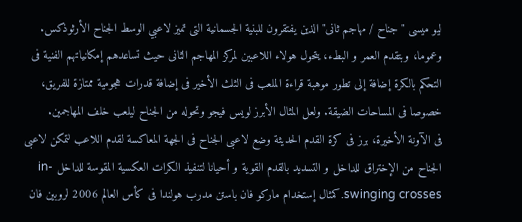ليو ميسى "جناح / مهاجم ثانى" الذين يفتقرون للبنية الجسمانية التى تميز لاعبي الوسط الجناح الأرثوذكس. وعموما، وبتقدم العمر و البطء، يتحول هولاء اللاعبين لمركز المهاجم الثانى حيث تساعدهم إمكانياتهم الفنية فى التحكم بالكرة إضافة إلى تطور موهبة قراءة الملعب فى الثلث الأخير فى إضافة قدرات هجومية ممتازة للفريق، خصوصا فى المساحات الضيقة. ولعل المثال الأبرز لويس فيجو وتحوله من الجناح ليلعب خلف المهاجمين.
فى الآونة الأخيرة، برز فى كرة القدم الحديثة وضع لاعبى الجناح فى الجهة المعاكسة لقدم اللاعب لتمكن لاعبى الجناح من الإختراق للداخل و التسديد بالقدم القوية و أحيانا لتنفيذ الكرات العكسية المقوسة للداخل in-swinging crosses.كمثال إستخدام ماركو فان باستن مدرب هولندا فى كأس العالم 2006 لروبين فان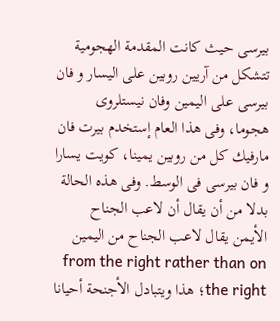بيرسى حيث كانت المقدمة الهجومية تتشكل من آريين روبين على اليسار و فان بيرسى على اليمين وفان نيستلروى هجوما، وفى هذا العام إستخدم بيرت فان مارفيك كل من روبين يمينا، كويت يسارا و فان بيرسى فى الوسط. وفى هذه الحالة بدلا من أن يقال أن لاعب الجناح الأيمن يقال لاعب الجناح من اليمين from the right rather than on the right؛ هذا ويتبادل الأجنحة أحيانا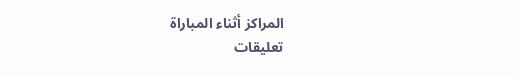المراكز أثناء المباراة
تعليقات